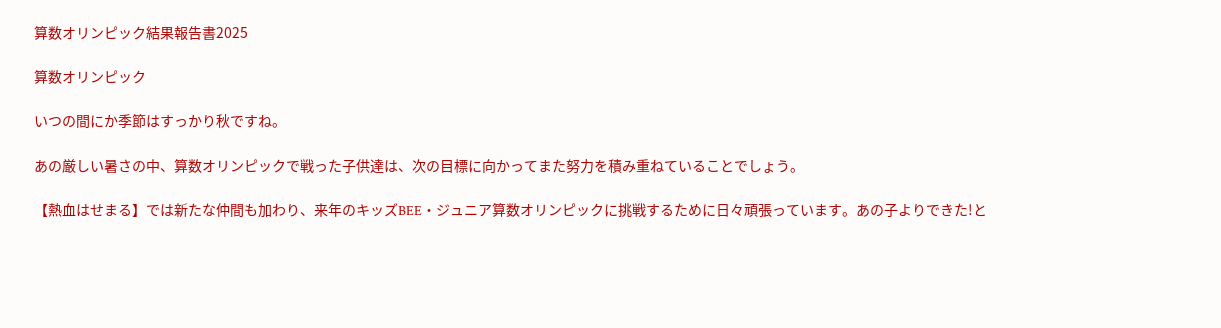算数オリンピック結果報告書2025

算数オリンピック

いつの間にか季節はすっかり秋ですね。

あの厳しい暑さの中、算数オリンピックで戦った子供達は、次の目標に向かってまた努力を積み重ねていることでしょう。

【熱血はせまる】では新たな仲間も加わり、来年のキッズBEE・ジュニア算数オリンピックに挑戦するために日々頑張っています。あの子よりできた!と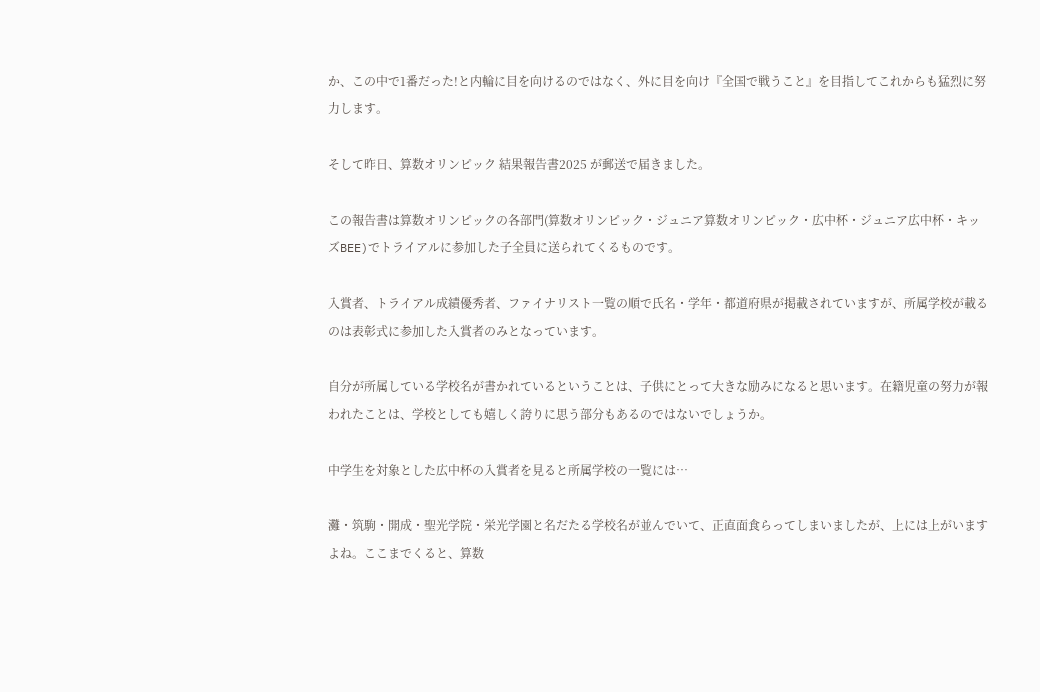か、この中で1番だった!と内輪に目を向けるのではなく、外に目を向け『全国で戦うこと』を目指してこれからも猛烈に努力します。

そして昨日、算数オリンピック 結果報告書2025 が郵送で届きました。

この報告書は算数オリンピックの各部門(算数オリンピック・ジュニア算数オリンピック・広中杯・ジュニア広中杯・キッズBEE)でトライアルに参加した子全員に送られてくるものです。

入賞者、トライアル成績優秀者、ファイナリスト一覧の順で氏名・学年・都道府県が掲載されていますが、所属学校が載るのは表彰式に参加した入賞者のみとなっています。

自分が所属している学校名が書かれているということは、子供にとって大きな励みになると思います。在籍児童の努力が報われたことは、学校としても嬉しく誇りに思う部分もあるのではないでしょうか。

中学生を対象とした広中杯の入賞者を見ると所属学校の一覧には…

灘・筑駒・開成・聖光学院・栄光学園と名だたる学校名が並んでいて、正直面食らってしまいましたが、上には上がいますよね。ここまでくると、算数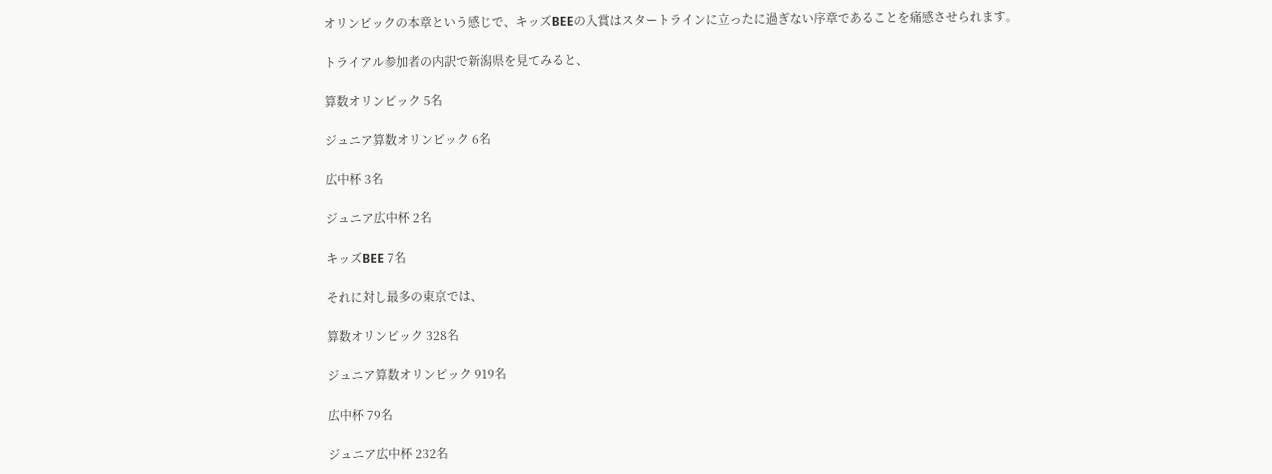オリンピックの本章という感じで、キッズBEEの入賞はスタートラインに立ったに過ぎない序章であることを痛感させられます。

トライアル参加者の内訳で新潟県を見てみると、

算数オリンピック 5名

ジュニア算数オリンピック 6名

広中杯 3名

ジュニア広中杯 2名

キッズBEE 7名

それに対し最多の東京では、

算数オリンピック 328名

ジュニア算数オリンピック 919名

広中杯 79名

ジュニア広中杯 232名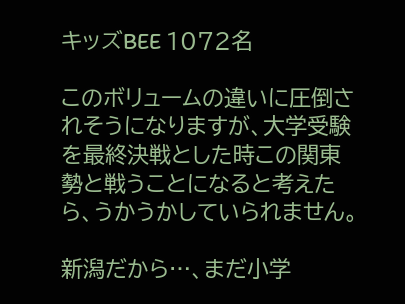キッズBEE 1072名

このボリュームの違いに圧倒されそうになりますが、大学受験を最終決戦とした時この関東勢と戦うことになると考えたら、うかうかしていられません。

新潟だから…、まだ小学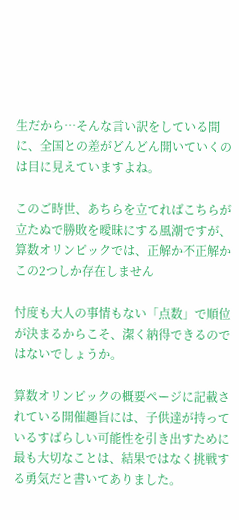生だから…そんな言い訳をしている間に、全国との差がどんどん開いていくのは目に見えていますよね。

このご時世、あちらを立てればこちらが立たぬで勝敗を曖昧にする風潮ですが、算数オリンピックでは、正解か不正解かこの2つしか存在しません

忖度も大人の事情もない「点数」で順位が決まるからこそ、潔く納得できるのではないでしょうか。

算数オリンピックの概要ページに記載されている開催趣旨には、子供達が持っているすばらしい可能性を引き出すために最も大切なことは、結果ではなく挑戦する勇気だと書いてありました。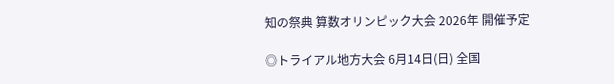知の祭典 算数オリンピック大会 2026年 開催予定

◎トライアル地方大会 6月14日(日) 全国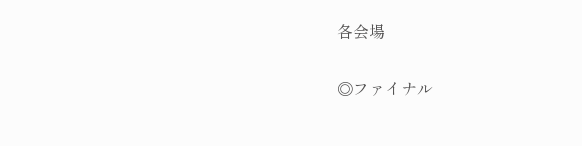各会場

◎ファイナル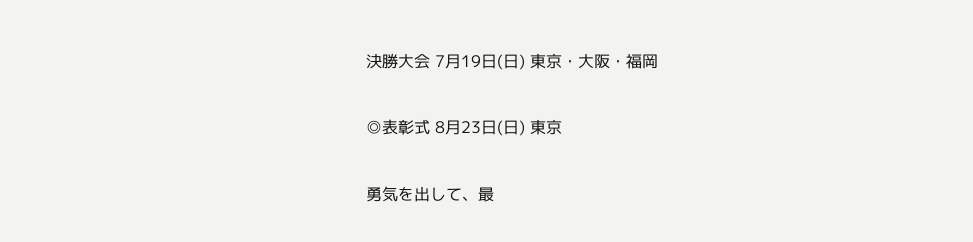決勝大会 7月19日(日) 東京・大阪・福岡

◎表彰式 8月23日(日) 東京

勇気を出して、最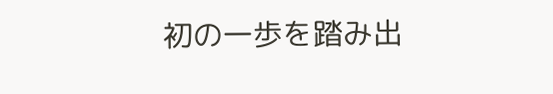初の一歩を踏み出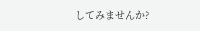してみませんか?